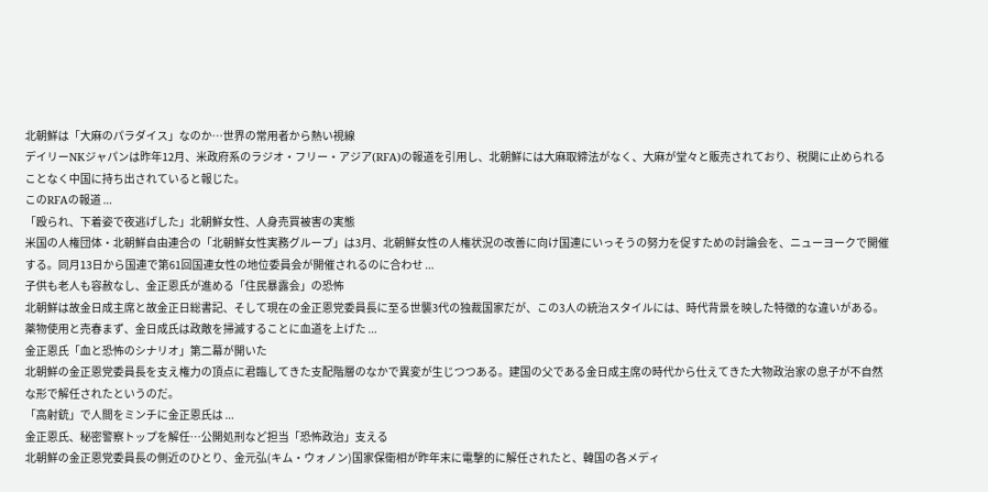北朝鮮は「大麻のパラダイス」なのか…世界の常用者から熱い視線
デイリーNKジャパンは昨年12月、米政府系のラジオ・フリー・アジア(RFA)の報道を引用し、北朝鮮には大麻取締法がなく、大麻が堂々と販売されており、税関に止められることなく中国に持ち出されていると報じた。
このRFAの報道 ...
「殴られ、下着姿で夜逃げした」北朝鮮女性、人身売買被害の実態
米国の人権団体・北朝鮮自由連合の「北朝鮮女性実務グループ」は3月、北朝鮮女性の人権状況の改善に向け国連にいっそうの努力を促すための討論会を、ニューヨークで開催する。同月13日から国連で第61回国連女性の地位委員会が開催されるのに合わせ ...
子供も老人も容赦なし、金正恩氏が進める「住民暴露会」の恐怖
北朝鮮は故金日成主席と故金正日総書記、そして現在の金正恩党委員長に至る世襲3代の独裁国家だが、この3人の統治スタイルには、時代背景を映した特徴的な違いがある。
薬物使用と売春まず、金日成氏は政敵を掃滅することに血道を上げた ...
金正恩氏「血と恐怖のシナリオ」第二幕が開いた
北朝鮮の金正恩党委員長を支え権力の頂点に君臨してきた支配階層のなかで異変が生じつつある。建国の父である金日成主席の時代から仕えてきた大物政治家の息子が不自然な形で解任されたというのだ。
「高射銃」で人間をミンチに金正恩氏は ...
金正恩氏、秘密警察トップを解任…公開処刑など担当「恐怖政治」支える
北朝鮮の金正恩党委員長の側近のひとり、金元弘(キム・ウォノン)国家保衛相が昨年末に電撃的に解任されたと、韓国の各メディ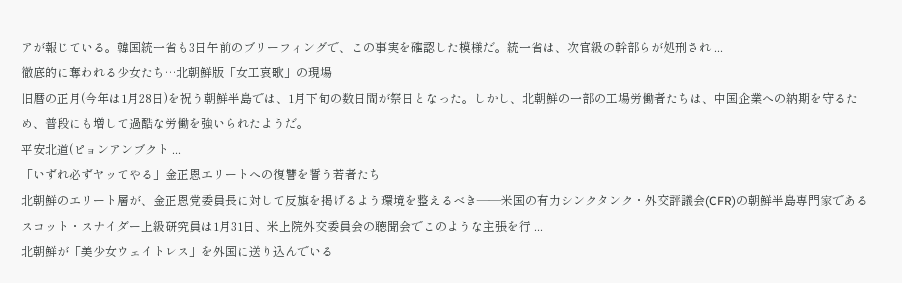アが報じている。韓国統一省も3日午前のブリーフィングで、この事実を確認した模様だ。統一省は、次官級の幹部らが処刑され ...
徹底的に奪われる少女たち…北朝鮮版「女工哀歌」の現場
旧暦の正月(今年は1月28日)を祝う朝鮮半島では、1月下旬の数日間が祭日となった。しかし、北朝鮮の一部の工場労働者たちは、中国企業への納期を守るため、普段にも増して過酷な労働を強いられたようだ。
平安北道(ピョンアンブクト ...
「いずれ必ずヤッてやる」金正恩エリートへの復讐を誓う若者たち
北朝鮮のエリート層が、金正恩党委員長に対して反旗を掲げるよう環境を整えるべき――米国の有力シンクタンク・外交評議会(CFR)の朝鮮半島専門家であるスコット・スナイダー上級研究員は1月31日、米上院外交委員会の聴聞会でこのような主張を行 ...
北朝鮮が「美少女ウェイトレス」を外国に送り込んでいる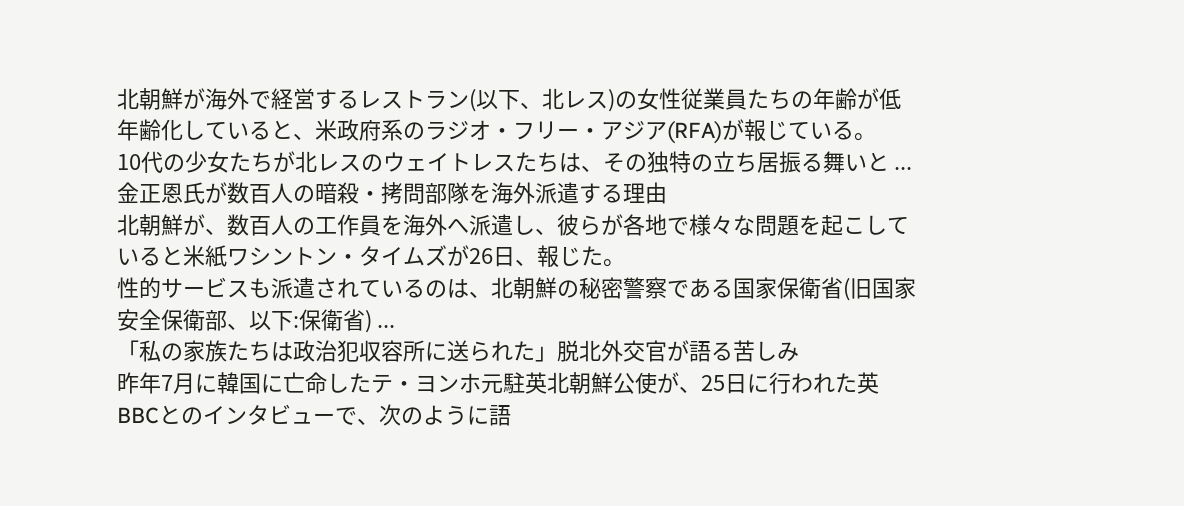北朝鮮が海外で経営するレストラン(以下、北レス)の女性従業員たちの年齢が低年齢化していると、米政府系のラジオ・フリー・アジア(RFA)が報じている。
10代の少女たちが北レスのウェイトレスたちは、その独特の立ち居振る舞いと ...
金正恩氏が数百人の暗殺・拷問部隊を海外派遣する理由
北朝鮮が、数百人の工作員を海外へ派遣し、彼らが各地で様々な問題を起こしていると米紙ワシントン・タイムズが26日、報じた。
性的サービスも派遣されているのは、北朝鮮の秘密警察である国家保衛省(旧国家安全保衛部、以下:保衛省) ...
「私の家族たちは政治犯収容所に送られた」脱北外交官が語る苦しみ
昨年7月に韓国に亡命したテ・ヨンホ元駐英北朝鮮公使が、25日に行われた英BBCとのインタビューで、次のように語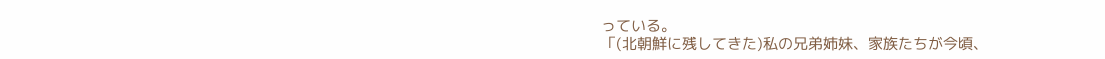っている。
「(北朝鮮に残してきた)私の兄弟姉妹、家族たちが今頃、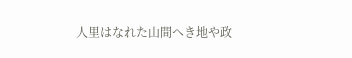人里はなれた山間へき地や政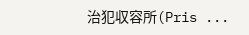治犯収容所(Pris ...